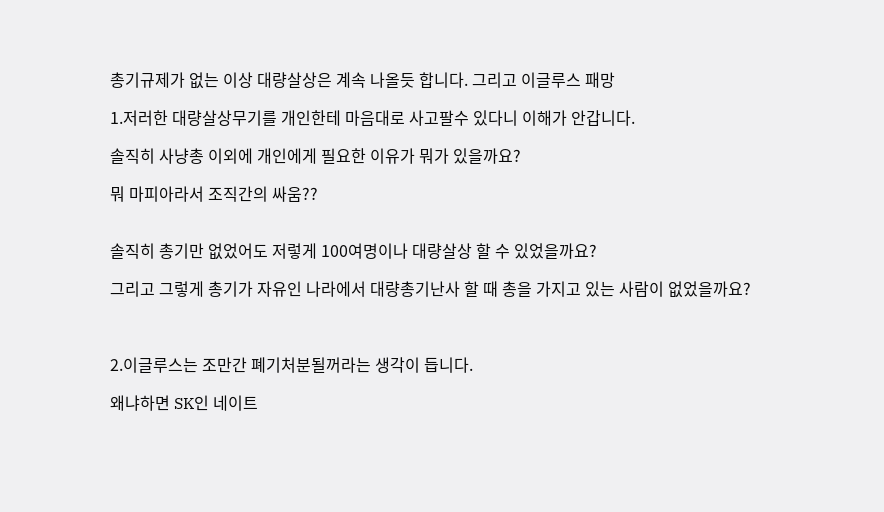총기규제가 없는 이상 대량살상은 계속 나올듯 합니다. 그리고 이글루스 패망

1.저러한 대량살상무기를 개인한테 마음대로 사고팔수 있다니 이해가 안갑니다.

솔직히 사냥총 이외에 개인에게 필요한 이유가 뭐가 있을까요?

뭐 마피아라서 조직간의 싸움??


솔직히 총기만 없었어도 저렇게 100여명이나 대량살상 할 수 있었을까요?

그리고 그렇게 총기가 자유인 나라에서 대량총기난사 할 때 총을 가지고 있는 사람이 없었을까요?



2.이글루스는 조만간 폐기처분될꺼라는 생각이 듭니다.

왜냐하면 SK인 네이트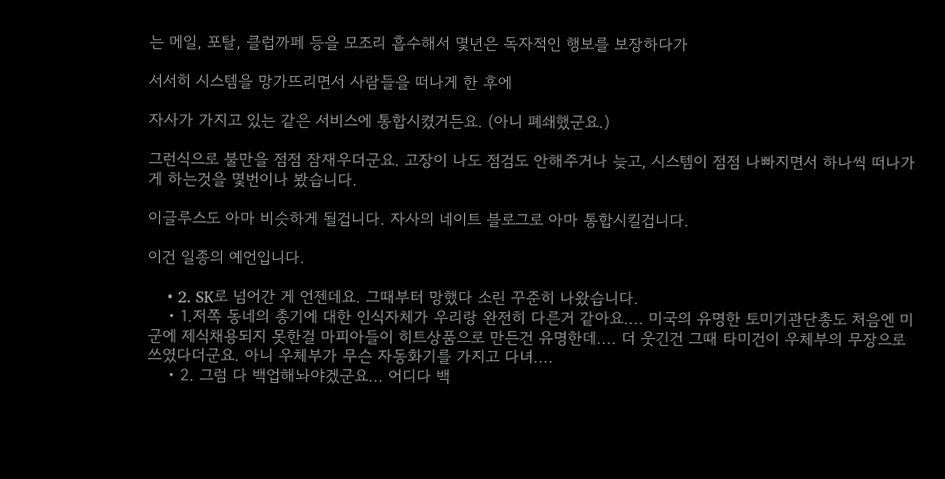는 메일, 포탈, 클럽까페 등을 모조리 흡수해서 몇년은 독자적인 행보를 보장하다가

서서히 시스템을 망가뜨리면서 사람들을 떠나게 한 후에

자사가 가지고 있는 같은 서비스에 통합시켰거든요. (아니 폐쇄했군요.)

그런식으로 불만을 점점 잠재우더군요. 고장이 나도 점검도 안해주거나 늦고, 시스템이 점점 나빠지면서 하나씩 떠나가게 하는것을 몇번이나 봤습니다.

이글루스도 아마 비슷하게 될겁니다. 자사의 네이트 블로그로 아마 통합시킬겁니다.

이건 일종의 예언입니다.

    • 2. SK로 넘어간 게 언젠데요. 그때부터 망했다 소린 꾸준히 나왔습니다.
    • 1.저쪽 동네의 총기에 대한 인식자체가 우리랑 완전히 다른거 같아요.... 미국의 유명한 토미기관단총도 처음엔 미군에 제식채용되지 못한걸 마피아들이 히트상품으로 만든건 유명한데.... 더 웃긴건 그때 타미건이 우체부의 무장으로 쓰였다더군요. 아니 우체부가 무슨 자동화기를 가지고 다녀....
    • 2. 그럼 다 백업해놔야겠군요... 어디다 백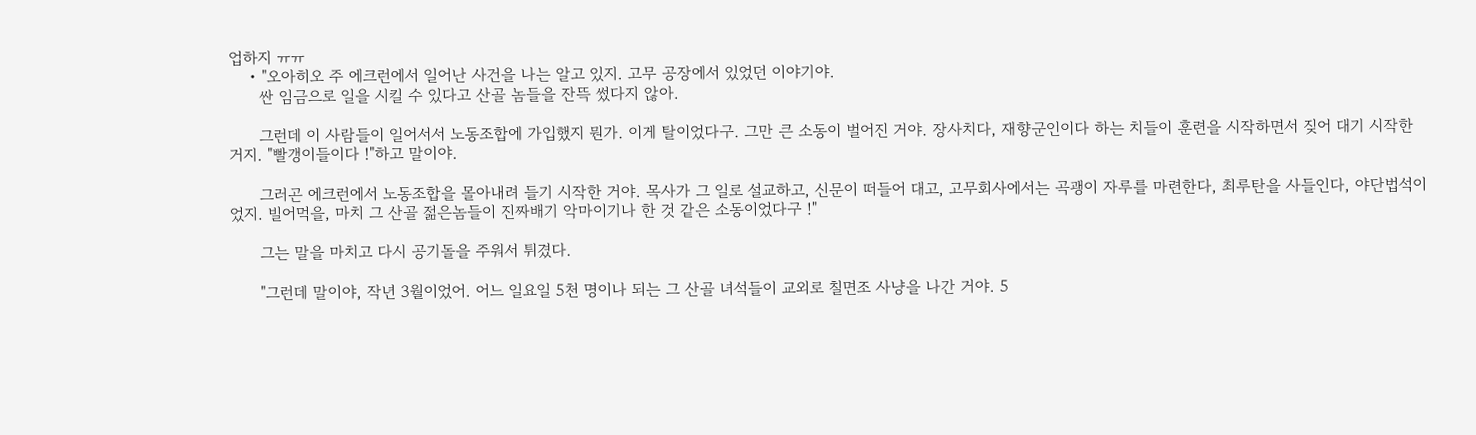업하지 ㅠㅠ
    • "오아히오 주 에크런에서 일어난 사건을 나는 알고 있지. 고무 공장에서 있었던 이야기야.
      싼 임금으로 일을 시킬 수 있다고 산골 놈들을 잔뜩 썼다지 않아.

      그런데 이 사람들이 일어서서 노동조합에 가입했지 뭔가. 이게 탈이었다구. 그만 큰 소동이 벌어진 거야. 장사치다, 재향군인이다 하는 치들이 훈련을 시작하면서 짖어 대기 시작한 거지. "빨갱이들이다 !"하고 말이야.

      그러곤 에크런에서 노동조합을 몰아내려 들기 시작한 거야. 목사가 그 일로 설교하고, 신문이 떠들어 대고, 고무회사에서는 곡괭이 자루를 마련한다, 최루탄을 사들인다, 야단법석이었지. 빌어먹을, 마치 그 산골 젊은놈들이 진짜배기 악마이기나 한 것 같은 소동이었다구 !"

      그는 말을 마치고 다시 공기돌을 주워서 튀겼다.

      "그런데 말이야, 작년 3월이었어. 어느 일요일 5천 명이나 되는 그 산골 녀석들이 교외로 칠면조 사냥을 나간 거야. 5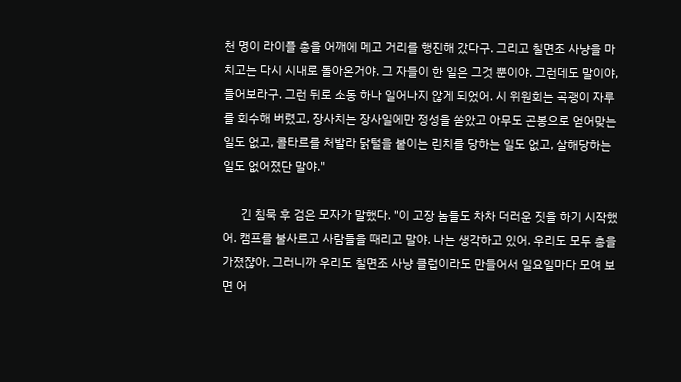천 명이 라이플 총을 어깨에 메고 거리를 행진해 갔다구. 그리고 칠면조 사냥을 마치고는 다시 시내로 돌아온거야. 그 자들이 한 일은 그것 뿐이야. 그런데도 말이야, 들어보라구. 그런 뒤로 소동 하나 일어나지 않게 되었어. 시 위원회는 곡괭이 자루를 회수해 버렸고, 장사치는 장사일에만 정성을 쏟았고 아무도 곤봉으로 얻어맞는 일도 없고, 콜타르를 처발라 닭털을 붙이는 린치를 당하는 일도 없고, 살해당하는 일도 없어졌단 말야."

      긴 침묵 후 검은 모자가 말했다. "이 고장 놈들도 차차 더러운 짓을 하기 시작했어. 캠프를 불사르고 사람들을 때리고 말야. 나는 생각하고 있어. 우리도 모두 총을 가졌쟎아. 그러니까 우리도 칠면조 사냥 클럽이라도 만들어서 일요일마다 모여 보면 어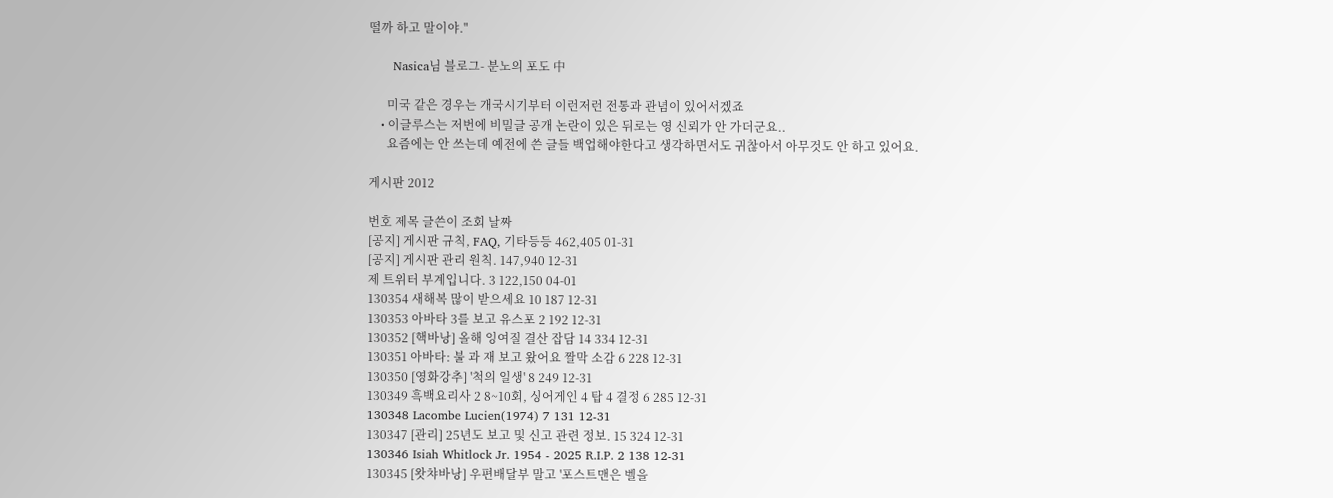떨까 하고 말이야."

      Nasica님 블로그- 분노의 포도 中

      미국 같은 경우는 개국시기부터 이런저런 전통과 관념이 있어서겠죠
    • 이글루스는 저번에 비밀글 공개 논란이 있은 뒤로는 영 신뢰가 안 가더군요..
      요즘에는 안 쓰는데 예전에 쓴 글들 백업해야한다고 생각하면서도 귀찮아서 아무것도 안 하고 있어요.

게시판 2012

번호 제목 글쓴이 조회 날짜
[공지] 게시판 규칙, FAQ, 기타등등 462,405 01-31
[공지] 게시판 관리 원칙. 147,940 12-31
제 트위터 부계입니다. 3 122,150 04-01
130354 새해복 많이 받으세요 10 187 12-31
130353 아바타 3를 보고 유스포 2 192 12-31
130352 [핵바낭] 올해 잉여질 결산 잡담 14 334 12-31
130351 아바타: 불 과 재 보고 왔어요 짤막 소감 6 228 12-31
130350 [영화강추] '척의 일생' 8 249 12-31
130349 흑백요리사 2 8~10회, 싱어게인 4 탑 4 결정 6 285 12-31
130348 Lacombe Lucien(1974) 7 131 12-31
130347 [관리] 25년도 보고 및 신고 관련 정보. 15 324 12-31
130346 Isiah Whitlock Jr. 1954 - 2025 R.I.P. 2 138 12-31
130345 [왓챠바낭] 우편배달부 말고 '포스트맨은 벨을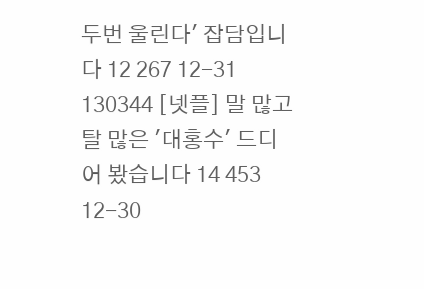두번 울린다' 잡담입니다 12 267 12-31
130344 [넷플] 말 많고 탈 많은 '대홍수' 드디어 봤습니다 14 453 12-30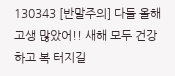130343 [반말주의] 다들 올해 고생 많았어!! 새해 모두 건강하고 복 터지길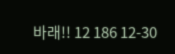바래!! 12 186 12-30